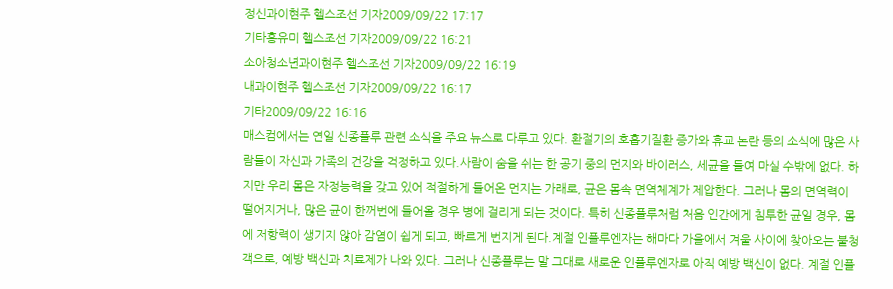정신과이현주 헬스조선 기자2009/09/22 17:17
기타홍유미 헬스조선 기자2009/09/22 16:21
소아청소년과이현주 헬스조선 기자2009/09/22 16:19
내과이현주 헬스조선 기자2009/09/22 16:17
기타2009/09/22 16:16
매스컴에서는 연일 신종플루 관련 소식을 주요 뉴스로 다루고 있다. 환절기의 호흡기질환 증가와 휴교 논란 등의 소식에 많은 사람들이 자신과 가족의 건강을 걱정하고 있다.사람이 숨을 쉬는 한 공기 중의 먼지와 바이러스, 세균을 들여 마실 수밖에 없다. 하지만 우리 몸은 자정능력을 갖고 있어 적절하게 들어온 먼지는 가래로, 균은 몸속 면역체계가 제압한다. 그러나 몸의 면역력이 떨어지거나, 많은 균이 한꺼번에 들어올 경우 병에 걸리게 되는 것이다. 특히 신종플루처럼 처음 인간에게 침투한 균일 경우, 몸에 저항력이 생기지 않아 감염이 쉽게 되고, 빠르게 번지게 된다.계절 인플루엔자는 해마다 가을에서 겨울 사이에 찾아오는 불청객으로, 예방 백신과 치료제가 나와 있다. 그러나 신종플루는 말 그대로 새로운 인플루엔자로 아직 예방 백신이 없다. 계절 인플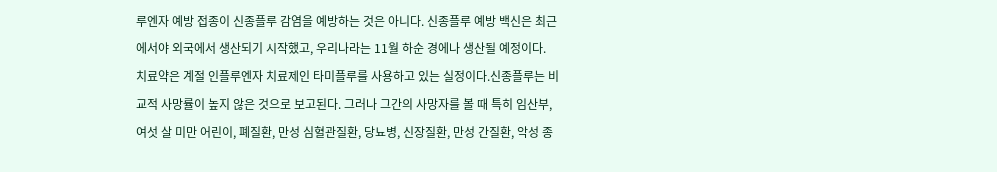루엔자 예방 접종이 신종플루 감염을 예방하는 것은 아니다. 신종플루 예방 백신은 최근에서야 외국에서 생산되기 시작했고, 우리나라는 11월 하순 경에나 생산될 예정이다. 치료약은 계절 인플루엔자 치료제인 타미플루를 사용하고 있는 실정이다.신종플루는 비교적 사망률이 높지 않은 것으로 보고된다. 그러나 그간의 사망자를 볼 때 특히 임산부, 여섯 살 미만 어린이, 폐질환, 만성 심혈관질환, 당뇨병, 신장질환, 만성 간질환, 악성 종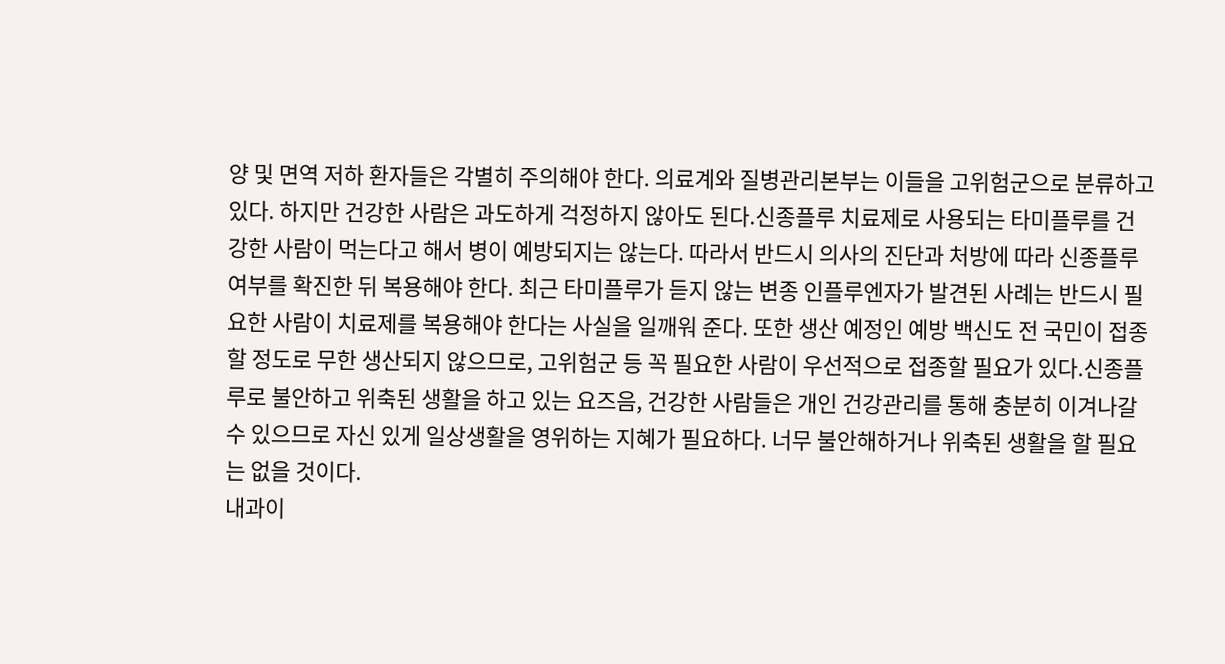양 및 면역 저하 환자들은 각별히 주의해야 한다. 의료계와 질병관리본부는 이들을 고위험군으로 분류하고 있다. 하지만 건강한 사람은 과도하게 걱정하지 않아도 된다.신종플루 치료제로 사용되는 타미플루를 건강한 사람이 먹는다고 해서 병이 예방되지는 않는다. 따라서 반드시 의사의 진단과 처방에 따라 신종플루 여부를 확진한 뒤 복용해야 한다. 최근 타미플루가 듣지 않는 변종 인플루엔자가 발견된 사례는 반드시 필요한 사람이 치료제를 복용해야 한다는 사실을 일깨워 준다. 또한 생산 예정인 예방 백신도 전 국민이 접종할 정도로 무한 생산되지 않으므로, 고위험군 등 꼭 필요한 사람이 우선적으로 접종할 필요가 있다.신종플루로 불안하고 위축된 생활을 하고 있는 요즈음, 건강한 사람들은 개인 건강관리를 통해 충분히 이겨나갈 수 있으므로 자신 있게 일상생활을 영위하는 지혜가 필요하다. 너무 불안해하거나 위축된 생활을 할 필요는 없을 것이다.
내과이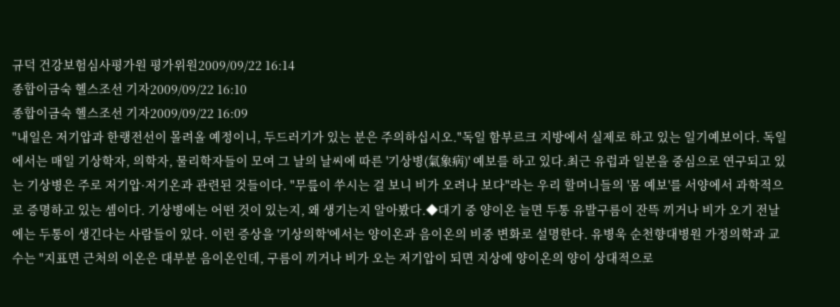규덕 건강보험심사평가원 평가위원2009/09/22 16:14
종합이금숙 헬스조선 기자2009/09/22 16:10
종합이금숙 헬스조선 기자2009/09/22 16:09
"내일은 저기압과 한랭전선이 몰려올 예정이니, 두드러기가 있는 분은 주의하십시오."독일 함부르크 지방에서 실제로 하고 있는 일기예보이다. 독일에서는 매일 기상학자, 의학자, 물리학자들이 모여 그 날의 날씨에 따른 '기상병(氣象病)' 예보를 하고 있다.최근 유럽과 일본을 중심으로 연구되고 있는 기상병은 주로 저기압·저기온과 관련된 것들이다. "무릎이 쑤시는 걸 보니 비가 오려나 보다"라는 우리 할머니들의 '몸 예보'를 서양에서 과학적으로 증명하고 있는 셈이다. 기상병에는 어떤 것이 있는지, 왜 생기는지 알아봤다.◆대기 중 양이온 늘면 두통 유발구름이 잔뜩 끼거나 비가 오기 전날에는 두통이 생긴다는 사람들이 있다. 이런 증상을 '기상의학'에서는 양이온과 음이온의 비중 변화로 설명한다. 유병욱 순천향대병원 가정의학과 교수는 "지표면 근처의 이온은 대부분 음이온인데, 구름이 끼거나 비가 오는 저기압이 되면 지상에 양이온의 양이 상대적으로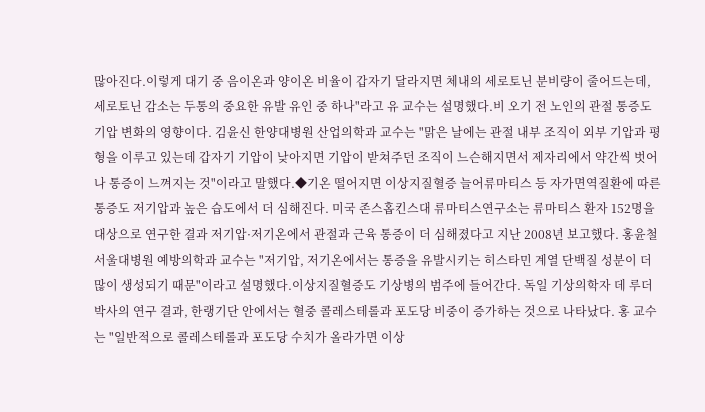많아진다.이렇게 대기 중 음이온과 양이온 비율이 갑자기 달라지면 체내의 세로토닌 분비량이 줄어드는데, 세로토닌 감소는 두통의 중요한 유발 유인 중 하나"라고 유 교수는 설명했다.비 오기 전 노인의 관절 통증도 기압 변화의 영향이다. 김윤신 한양대병원 산업의학과 교수는 "맑은 날에는 관절 내부 조직이 외부 기압과 평형을 이루고 있는데 갑자기 기압이 낮아지면 기압이 받쳐주던 조직이 느슨해지면서 제자리에서 약간씩 벗어나 통증이 느껴지는 것"이라고 말했다.◆기온 떨어지면 이상지질혈증 늘어류마티스 등 자가면역질환에 따른 통증도 저기압과 높은 습도에서 더 심해진다. 미국 존스홉킨스대 류마티스연구소는 류마티스 환자 152명을 대상으로 연구한 결과 저기압·저기온에서 관절과 근육 통증이 더 심해졌다고 지난 2008년 보고했다. 홍윤철 서울대병원 예방의학과 교수는 "저기압, 저기온에서는 통증을 유발시키는 히스타민 계열 단백질 성분이 더 많이 생성되기 때문"이라고 설명했다.이상지질혈증도 기상병의 범주에 들어간다. 독일 기상의학자 데 루더 박사의 연구 결과, 한랭기단 안에서는 혈중 콜레스테롤과 포도당 비중이 증가하는 것으로 나타났다. 홍 교수는 "일반적으로 콜레스테롤과 포도당 수치가 올라가면 이상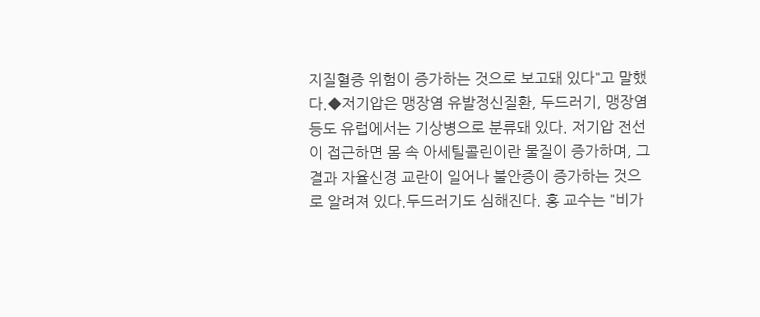지질혈증 위험이 증가하는 것으로 보고돼 있다"고 말했다.◆저기압은 맹장염 유발정신질환, 두드러기, 맹장염 등도 유럽에서는 기상병으로 분류돼 있다. 저기압 전선이 접근하면 몸 속 아세틸콜린이란 물질이 증가하며, 그 결과 자율신경 교란이 일어나 불안증이 증가하는 것으로 알려져 있다.두드러기도 심해진다. 홍 교수는 "비가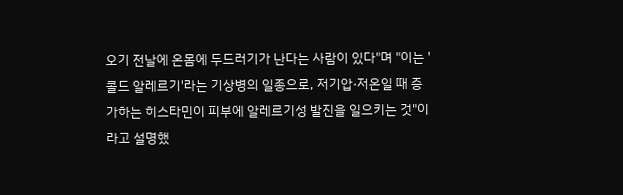오기 전날에 온몸에 두드러기가 난다는 사람이 있다"며 "이는 '콜드 알레르기'라는 기상병의 일종으로, 저기압·저온일 때 증가하는 히스타민이 피부에 알레르기성 발진을 일으키는 것"이라고 설명했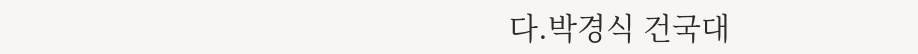다.박경식 건국대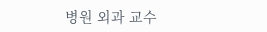병원 외과 교수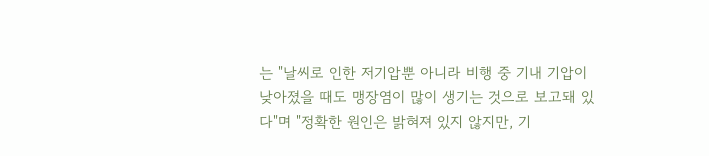는 "날씨로 인한 저기압뿐 아니라 비행 중 기내 기압이 낮아졌을 때도 맹장염이 많이 생기는 것으로 보고돼 있다"며 "정확한 원인은 밝혀져 있지 않지만, 기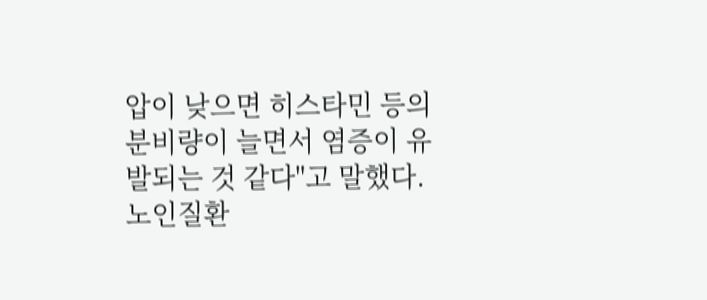압이 낮으면 히스타민 등의 분비량이 늘면서 염증이 유발되는 것 같다"고 말했다.
노인질환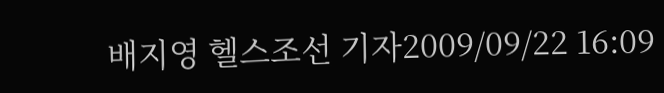배지영 헬스조선 기자2009/09/22 16:09